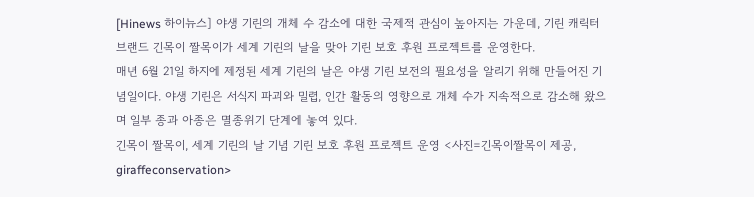[Hinews 하이뉴스] 야생 기린의 개체 수 감소에 대한 국제적 관심이 높아지는 가운데, 기린 캐릭터 브랜드 긴목이 짤목이가 세계 기린의 날을 맞아 기린 보호 후원 프로젝트를 운영한다.
매년 6월 21일 하지에 제정된 세계 기린의 날은 야생 기린 보전의 필요성을 알리기 위해 만들어진 기념일이다. 야생 기린은 서식지 파괴와 밀렵, 인간 활동의 영향으로 개체 수가 지속적으로 감소해 왔으며 일부 종과 아종은 멸종위기 단계에 놓여 있다.
긴목이 짤목이, 세계 기린의 날 기념 기린 보호 후원 프로젝트 운영 <사진=긴목이짤목이 제공, giraffeconservation>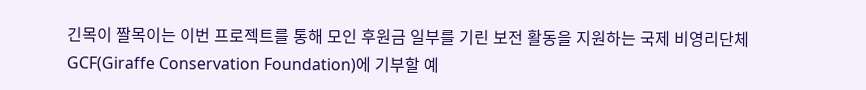긴목이 짤목이는 이번 프로젝트를 통해 모인 후원금 일부를 기린 보전 활동을 지원하는 국제 비영리단체 GCF(Giraffe Conservation Foundation)에 기부할 예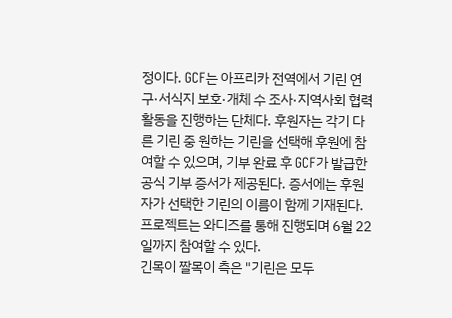정이다. GCF는 아프리카 전역에서 기린 연구·서식지 보호·개체 수 조사·지역사회 협력 활동을 진행하는 단체다. 후원자는 각기 다른 기린 중 원하는 기린을 선택해 후원에 참여할 수 있으며, 기부 완료 후 GCF가 발급한 공식 기부 증서가 제공된다. 증서에는 후원자가 선택한 기린의 이름이 함께 기재된다.
프로젝트는 와디즈를 통해 진행되며 6월 22일까지 참여할 수 있다.
긴목이 짤목이 측은 "기린은 모두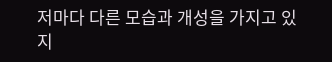저마다 다른 모습과 개성을 가지고 있지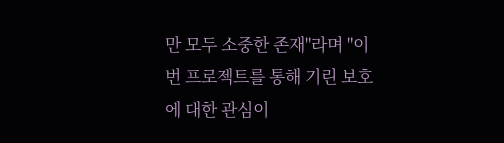만 모두 소중한 존재"라며 "이번 프로젝트를 통해 기린 보호에 대한 관심이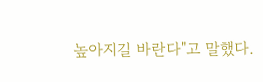높아지길 바란다"고 말했다.